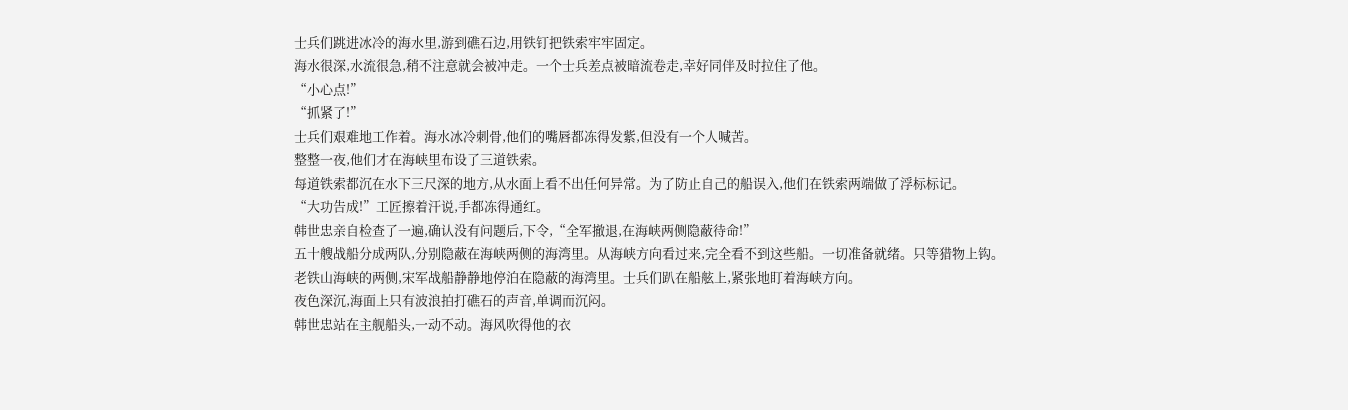士兵们跳进冰冷的海水里,游到礁石边,用铁钉把铁索牢牢固定。
海水很深,水流很急,稍不注意就会被冲走。一个士兵差点被暗流卷走,幸好同伴及时拉住了他。
“小心点!”
“抓紧了!”
士兵们艰难地工作着。海水冰冷刺骨,他们的嘴唇都冻得发紫,但没有一个人喊苦。
整整一夜,他们才在海峡里布设了三道铁索。
每道铁索都沉在水下三尺深的地方,从水面上看不出任何异常。为了防止自己的船误入,他们在铁索两端做了浮标标记。
“大功告成!”工匠擦着汗说,手都冻得通红。
韩世忠亲自检查了一遍,确认没有问题后,下令,“全军撤退,在海峡两侧隐蔽待命!”
五十艘战船分成两队,分别隐蔽在海峡两侧的海湾里。从海峡方向看过来,完全看不到这些船。一切准备就绪。只等猎物上钩。
老铁山海峡的两侧,宋军战船静静地停泊在隐蔽的海湾里。士兵们趴在船舷上,紧张地盯着海峡方向。
夜色深沉,海面上只有波浪拍打礁石的声音,单调而沉闷。
韩世忠站在主舰船头,一动不动。海风吹得他的衣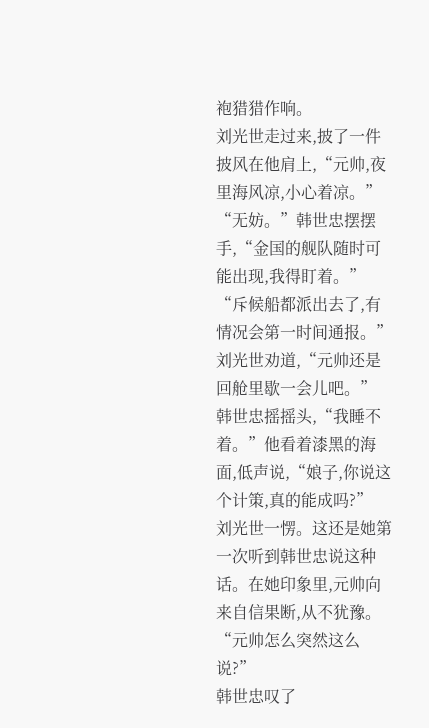袍猎猎作响。
刘光世走过来,披了一件披风在他肩上,“元帅,夜里海风凉,小心着凉。”
“无妨。”韩世忠摆摆手,“金国的舰队随时可能出现,我得盯着。”
“斥候船都派出去了,有情况会第一时间通报。”刘光世劝道,“元帅还是回舱里歇一会儿吧。”
韩世忠摇摇头,“我睡不着。”他看着漆黑的海面,低声说,“娘子,你说这个计策,真的能成吗?”
刘光世一愣。这还是她第一次听到韩世忠说这种话。在她印象里,元帅向来自信果断,从不犹豫。
“元帅怎么突然这么说?”
韩世忠叹了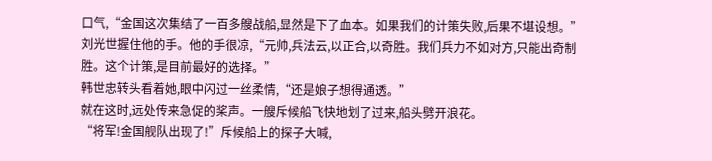口气,“金国这次集结了一百多艘战船,显然是下了血本。如果我们的计策失败,后果不堪设想。”
刘光世握住他的手。他的手很凉,“元帅,兵法云,以正合,以奇胜。我们兵力不如对方,只能出奇制胜。这个计策,是目前最好的选择。”
韩世忠转头看着她,眼中闪过一丝柔情,“还是娘子想得通透。”
就在这时,远处传来急促的桨声。一艘斥候船飞快地划了过来,船头劈开浪花。
“将军!金国舰队出现了!”斥候船上的探子大喊,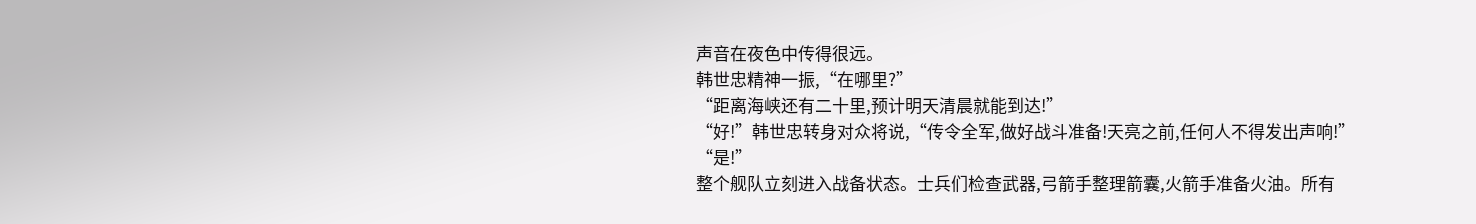声音在夜色中传得很远。
韩世忠精神一振,“在哪里?”
“距离海峡还有二十里,预计明天清晨就能到达!”
“好!”韩世忠转身对众将说,“传令全军,做好战斗准备!天亮之前,任何人不得发出声响!”
“是!”
整个舰队立刻进入战备状态。士兵们检查武器,弓箭手整理箭囊,火箭手准备火油。所有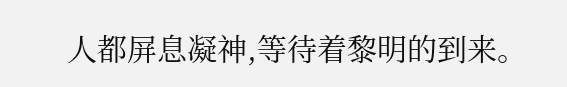人都屏息凝神,等待着黎明的到来。